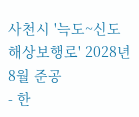사천시 '늑도~신도 해상보행로' 2028년 8월 준공
- 한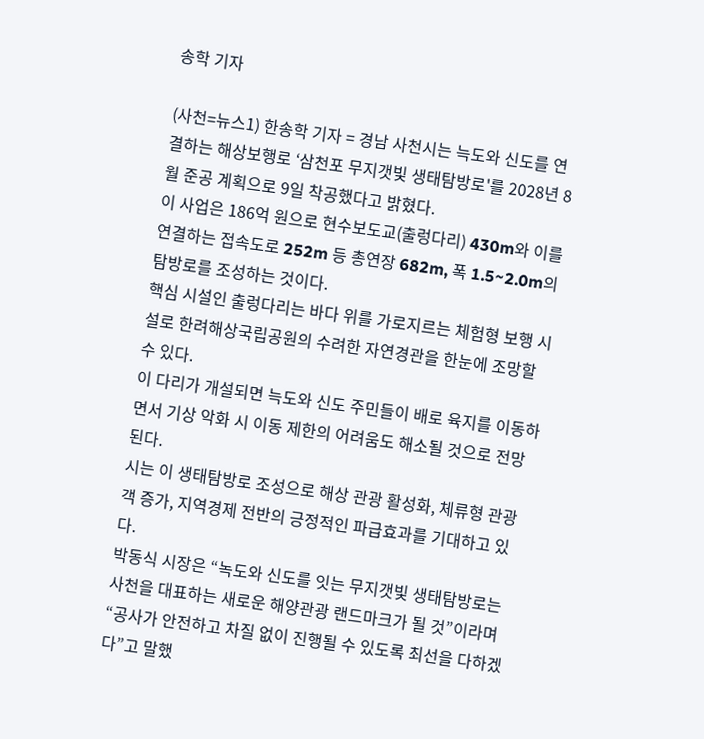송학 기자

(사천=뉴스1) 한송학 기자 = 경남 사천시는 늑도와 신도를 연결하는 해상보행로 ‘삼천포 무지갯빛 생태탐방로'를 2028년 8월 준공 계획으로 9일 착공했다고 밝혔다.
이 사업은 186억 원으로 현수보도교(출렁다리) 430m와 이를 연결하는 접속도로 252m 등 총연장 682m, 폭 1.5~2.0m의 탐방로를 조성하는 것이다.
핵심 시설인 출렁다리는 바다 위를 가로지르는 체험형 보행 시설로 한려해상국립공원의 수려한 자연경관을 한눈에 조망할 수 있다.
이 다리가 개설되면 늑도와 신도 주민들이 배로 육지를 이동하면서 기상 악화 시 이동 제한의 어려움도 해소될 것으로 전망된다.
시는 이 생태탐방로 조성으로 해상 관광 활성화, 체류형 관광객 증가, 지역경제 전반의 긍정적인 파급효과를 기대하고 있다.
박동식 시장은 “녹도와 신도를 잇는 무지갯빛 생태탐방로는 사천을 대표하는 새로운 해양관광 랜드마크가 될 것”이라며 “공사가 안전하고 차질 없이 진행될 수 있도록 최선을 다하겠다”고 말했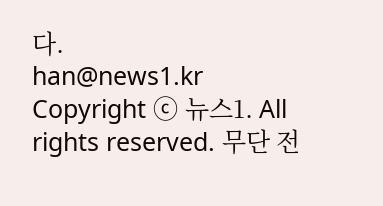다.
han@news1.kr
Copyright ⓒ 뉴스1. All rights reserved. 무단 전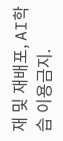재 및 재배포, AI학습 이용금지.